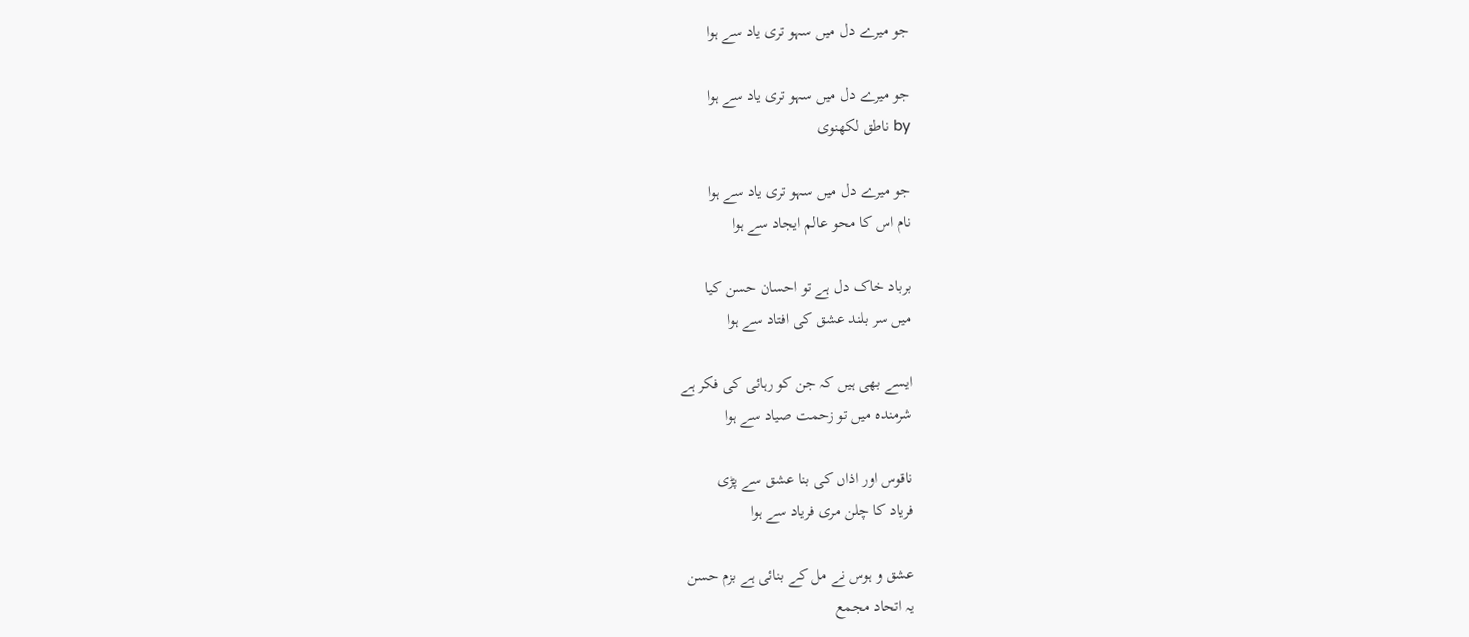جو میرے دل میں سہو تری یاد سے ہوا

جو میرے دل میں سہو تری یاد سے ہوا
by ناطق لکھنوی

جو میرے دل میں سہو تری یاد سے ہوا
نام اس کا محو عالم ایجاد سے ہوا

برباد خاک دل ہے تو احسان حسن کیا
میں سر بلند عشق کی افتاد سے ہوا

ایسے بھی ہیں کہ جن کو رہائی کی فکر ہے
شرمندہ میں تو زحمت صیاد سے ہوا

ناقوس اور اذاں کی بنا عشق سے پڑی
فریاد کا چلن مری فریاد سے ہوا

عشق و ہوس نے مل کے بنائی ہے بزم حسن
یہ اتحاد مجمع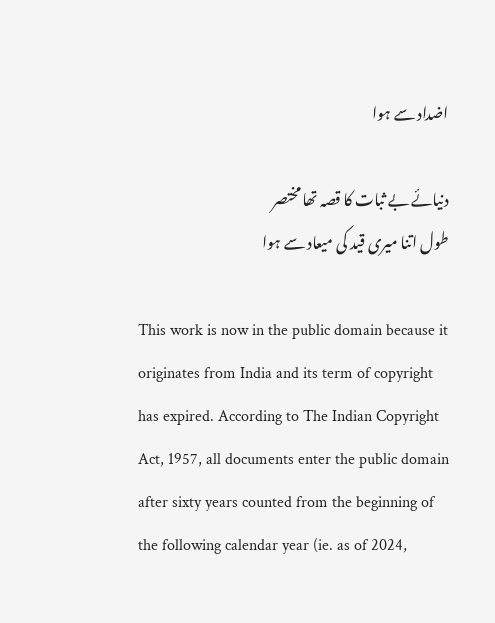اضداد سے ہوا

دنیائے بے ثبات کا قصہ تھا مختصر
طول اتنا میری قید کی میعاد سے ہوا

This work is now in the public domain because it originates from India and its term of copyright has expired. According to The Indian Copyright Act, 1957, all documents enter the public domain after sixty years counted from the beginning of the following calendar year (ie. as of 2024,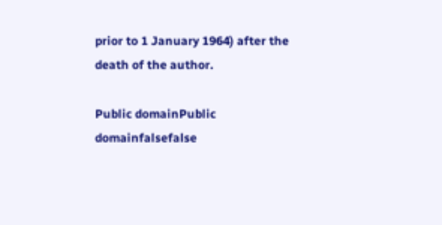prior to 1 January 1964) after the death of the author.

Public domainPublic domainfalsefalse